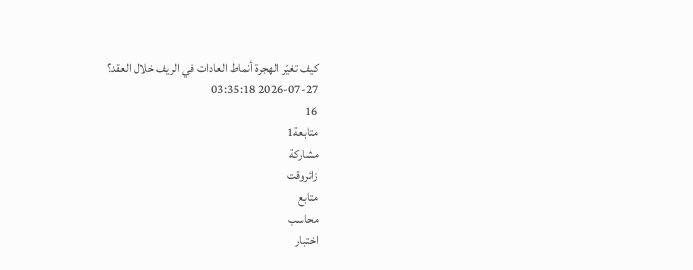كيف تغيّر الهجرة أنماط العادات في الريف خلال العقد؟
2026-07-27 03:35:18
16
متابعة1
مشاركة
زائروقت
متابع
محاسب
اختبار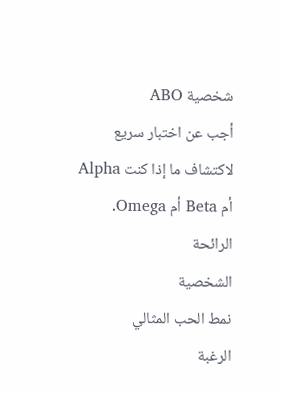شخصية ABO
أجب عن اختبار سريع لاكتشاف ما إذا كنت Alpha أم Beta أم Omega.
الرائحة
الشخصية
نمط الحب المثالي
الرغبة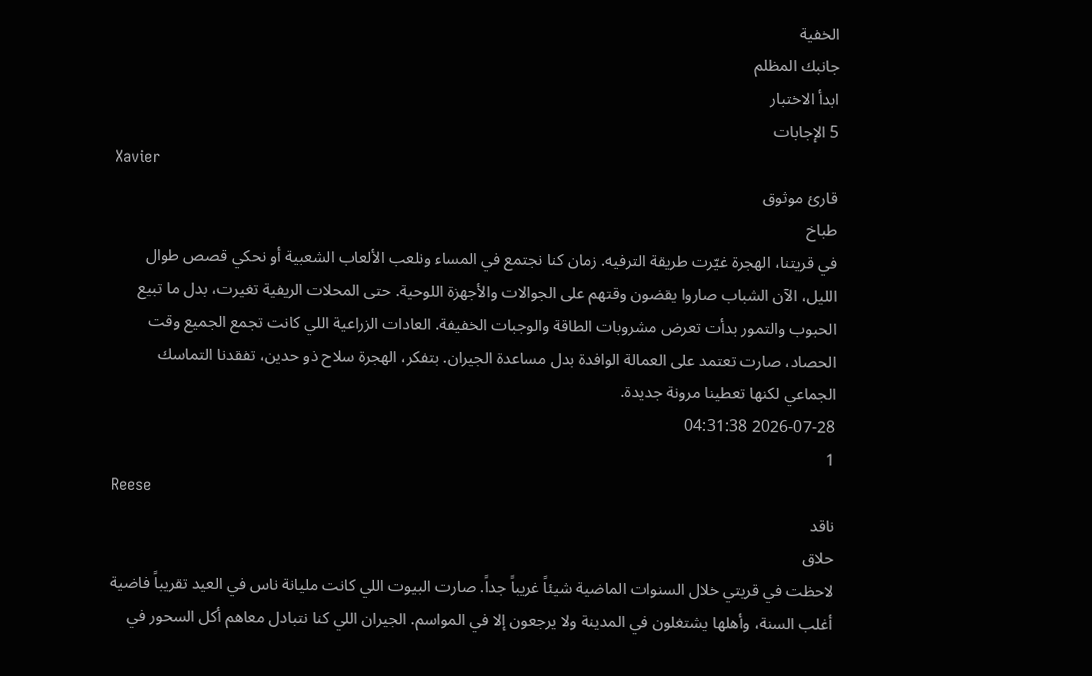الخفية
جانبك المظلم
ابدأ الاختبار
5 الإجابات
Xavier
قارئ موثوق
طباخ
في قريتنا، الهجرة غيّرت طريقة الترفيه. زمان كنا نجتمع في المساء ونلعب الألعاب الشعبية أو نحكي قصص طوال الليل، الآن الشباب صاروا يقضون وقتهم على الجوالات والأجهزة اللوحية. حتى المحلات الريفية تغيرت، بدل ما تبيع الحبوب والتمور بدأت تعرض مشروبات الطاقة والوجبات الخفيفة. العادات الزراعية اللي كانت تجمع الجميع وقت الحصاد، صارت تعتمد على العمالة الوافدة بدل مساعدة الجيران. بتفكر، الهجرة سلاح ذو حدين، تفقدنا التماسك الجماعي لكنها تعطينا مرونة جديدة.
2026-07-28 04:31:38
1
Reese
ناقد
حلاق
لاحظت في قريتي خلال السنوات الماضية شيئاً غريباً جداً. صارت البيوت اللي كانت مليانة ناس في العيد تقريباً فاضية أغلب السنة، وأهلها يشتغلون في المدينة ولا يرجعون إلا في المواسم. الجيران اللي كنا نتبادل معاهم أكل السحور في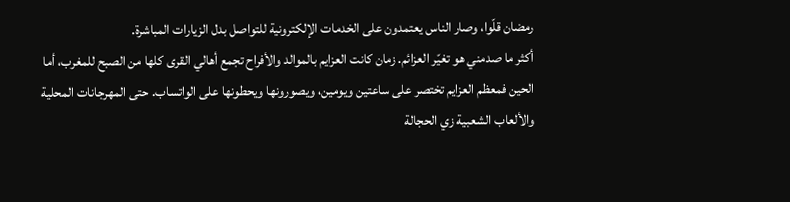رمضان قلّوا، وصار الناس يعتمدون على الخدمات الإلكترونية للتواصل بدل الزيارات المباشرة.
أكثر ما صدمني هو تغيّر العزائم. زمان كانت العزايم بالموالد والأفراح تجمع أهالي القرى كلها من الصبح للمغرب، أما الحين فمعظم العزايم تختصر على ساعتين ويومين، ويصورونها ويحطونها على الواتساب. حتى المهرجانات المحلية والألعاب الشعبية زي الحجالة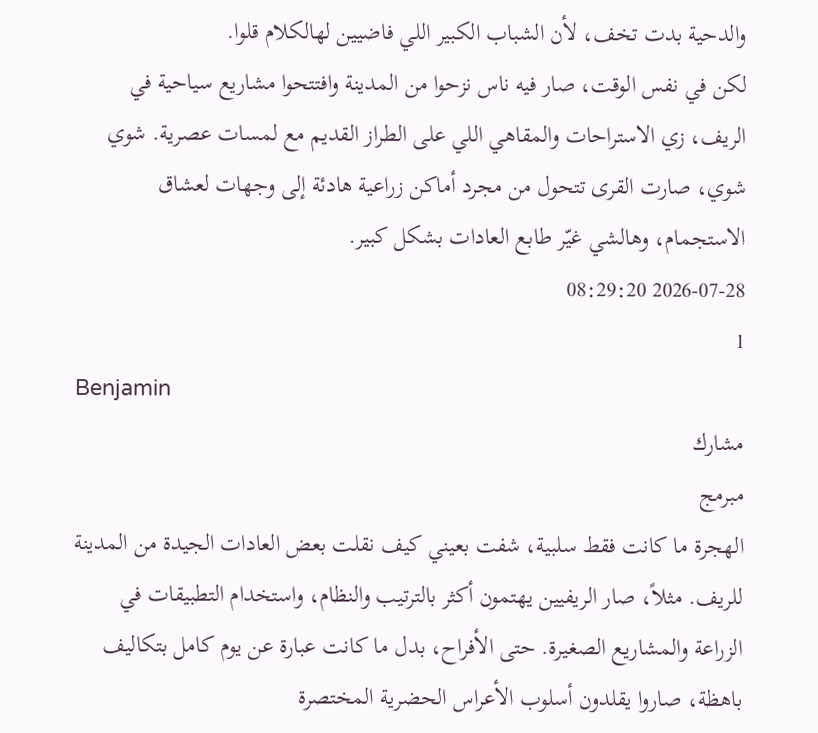والدحية بدت تخف، لأن الشباب الكبير اللي فاضيين لهالكلام قلوا.
لكن في نفس الوقت، صار فيه ناس نزحوا من المدينة وافتتحوا مشاريع سياحية في الريف، زي الاستراحات والمقاهي اللي على الطراز القديم مع لمسات عصرية. شوي شوي، صارت القرى تتحول من مجرد أماكن زراعية هادئة إلى وجهات لعشاق الاستجمام، وهالشي غيّر طابع العادات بشكل كبير.
2026-07-28 08:29:20
1
Benjamin
مشارك
مبرمج
الهجرة ما كانت فقط سلبية، شفت بعيني كيف نقلت بعض العادات الجيدة من المدينة للريف. مثلاً، صار الريفيين يهتمون أكثر بالترتيب والنظام، واستخدام التطبيقات في الزراعة والمشاريع الصغيرة. حتى الأفراح، بدل ما كانت عبارة عن يوم كامل بتكاليف باهظة، صاروا يقلدون أسلوب الأعراس الحضرية المختصرة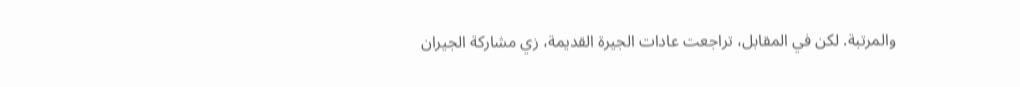والمرتبة. لكن في المقابل، تراجعت عادات الجيرة القديمة، زي مشاركة الجيران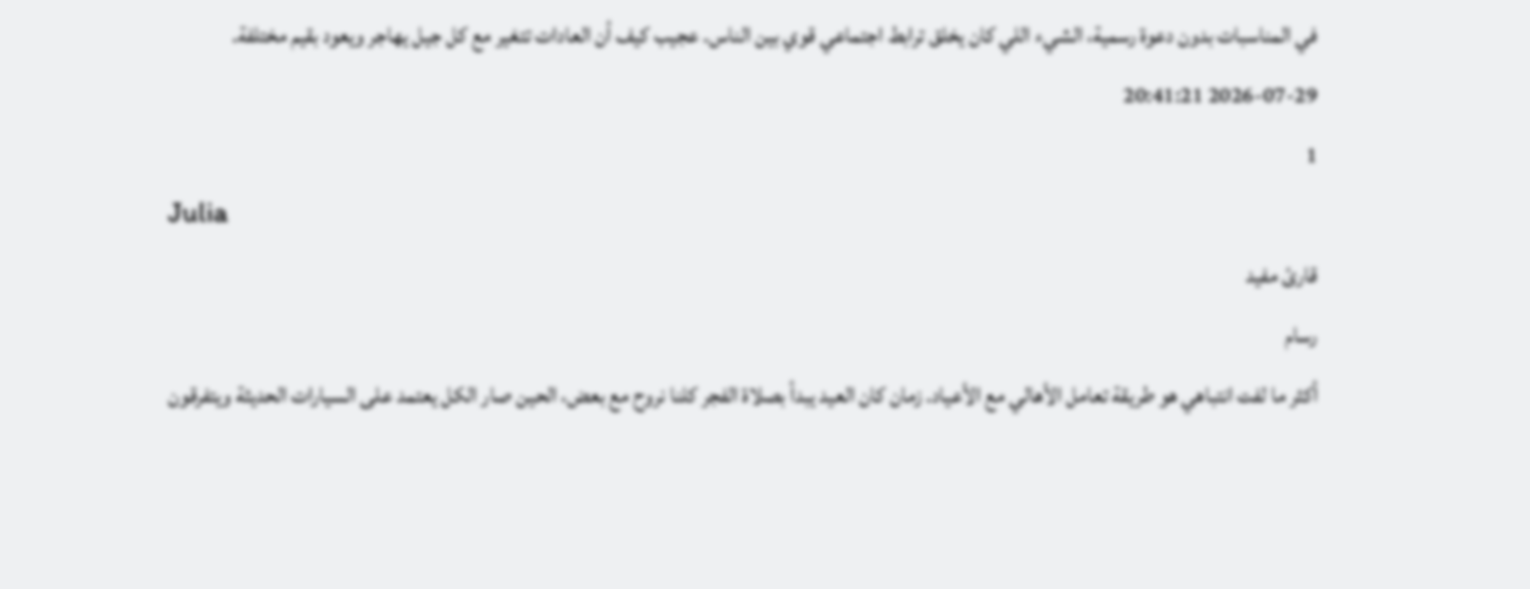في المناسبات بدون دعوة رسمية، الشيء اللي كان يخلق ترابط اجتماعي قوي بين الناس. عجيب كيف أن العادات تتغير مع كل جيل يهاجر ويعود بقيم مختلفة.
2026-07-29 20:41:21
1
Julia
قارئ مفيد
رسام
أكثر ما لفت انتباهي هو طريقة تعامل الأهالي مع الأعياد. زمان كان العيد يبدأ بصلاة الفجر كلنا نروح مع بعض، الحين صار الكل يعتمد على السيارات الحديثة ويتفرقون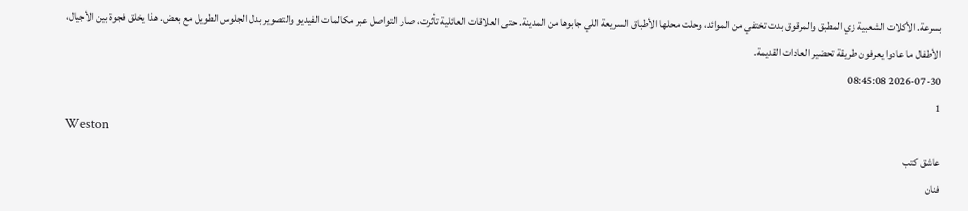بسرعة. الأكلات الشعبية زي المطبق والمرقوق بدت تختفي من الموائد، وحلت محلها الأطباق السريعة اللي جابوها من المدينة. حتى العلاقات العائلية تأثرت، صار التواصل عبر مكالمات الفيديو والتصوير بدل الجلوس الطويل مع بعض. هذا يخلق فجوة بين الأجيال، الأطفال ما عادوا يعرفون طريقة تحضير العادات القديمة.
2026-07-30 08:45:08
1
Weston
عاشق كتب
فنان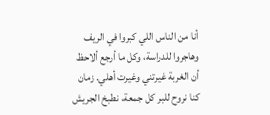أنا من الناس اللي كبروا في الريف وهاجروا للدراسة، وكل ما أرجع ألاحظ أن الغربة غيرتني وغيرت أهلي. زمان كنا نروح للبر كل جمعة، نطبخ الجريش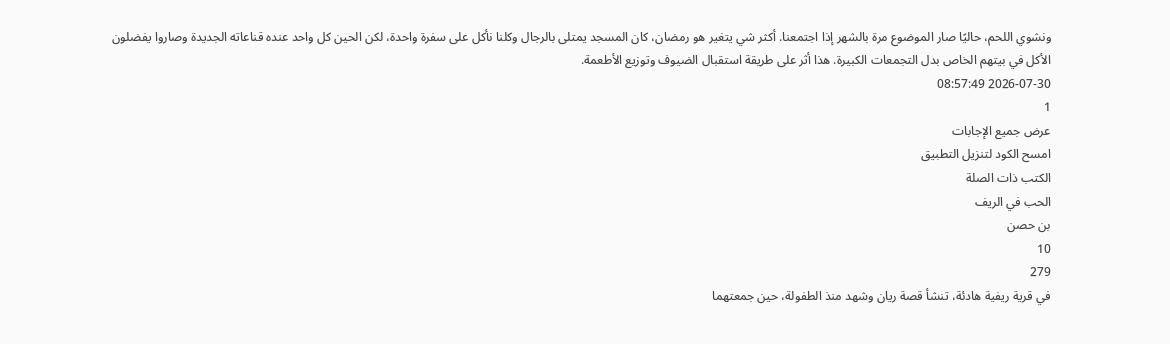ونشوي اللحم، حاليًا صار الموضوع مرة بالشهر إذا اجتمعنا. أكثر شي يتغير هو رمضان، كان المسجد يمتلى بالرجال وكلنا نأكل على سفرة واحدة، لكن الحين كل واحد عنده قناعاته الجديدة وصاروا يفضلون الأكل في بيتهم الخاص بدل التجمعات الكبيرة. هذا أثر على طريقة استقبال الضيوف وتوزيع الأطعمة.
2026-07-30 08:57:49
1
عرض جميع الإجابات
امسح الكود لتنزيل التطبيق
الكتب ذات الصلة
الحب في الريف
بن حصن
10
279
في قرية ريفية هادئة، تنشأ قصة ريان وشهد منذ الطفولة، حين جمعتهما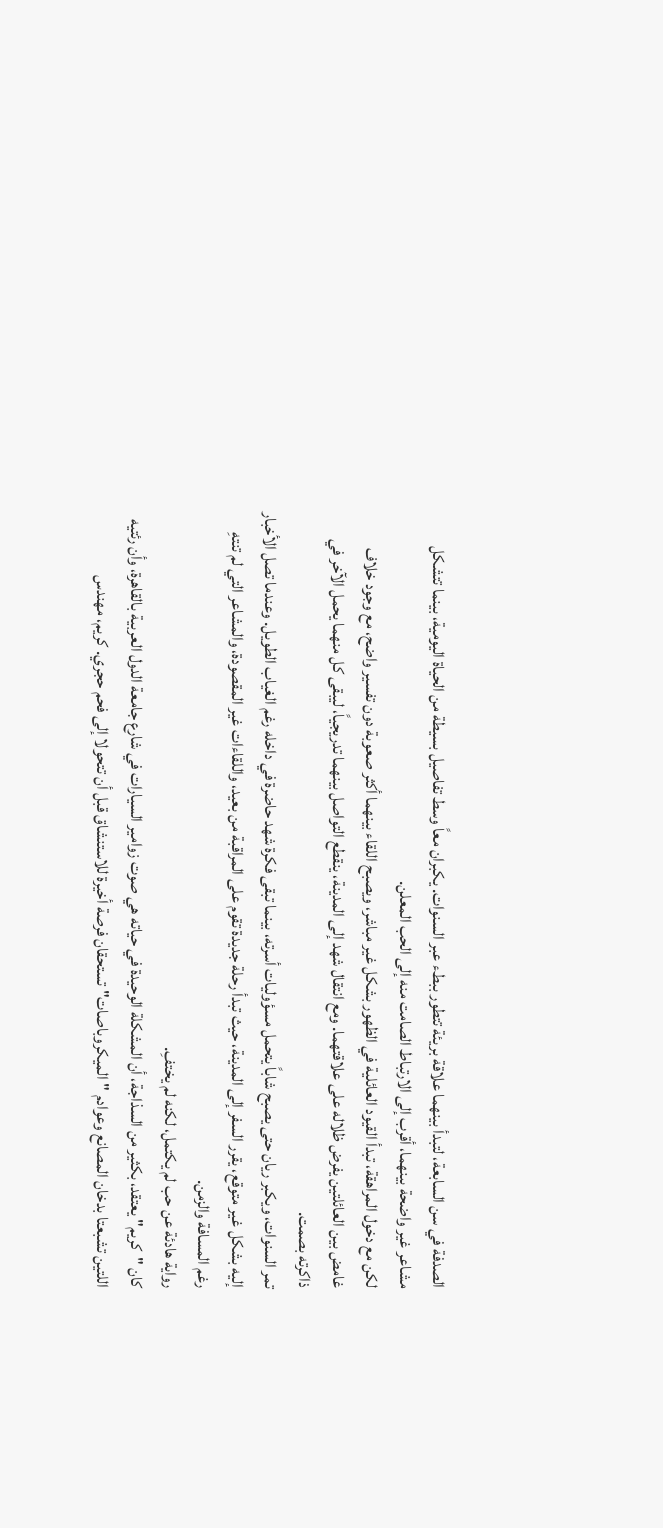الصدفة في سن السابعة، لتبدأ بينهما علاقة بريئة تتطور ببطء عبر السنوات. يكبران معاً وسط تفاصيل بسيطة من الحياة اليومية، بينما تتشكل مشاعر غير واضحة بينهما، أقرب إلى الارتباط الصامت منه إلى الحب المعلن.
لكن مع دخول المراهقة، تبدأ القيود العائلية في الظهور بشكل غير مباشر، ويصبح اللقاء بينهما أكثر صعوبة دون تفسير واضح، مع وجود خلاف غامض بين العائلتين يفرض ظلاله على علاقتهما. ومع انتقال شهد إلى المدينة، ينقطع التواصل بينهما تدريجياً، ليبقى كل منهما يحمل الآخر في ذاكرته بصمت.
تمر السنوات، ويكبر ريان حتى يصبح شاباً يتحمل مسؤوليات أسرته، بينما تبقى فكرة شهد حاضرة في داخله رغم الغياب الطويل. وعندما تصل الأخبار إليه بشكل غير متوقع، يقرر السفر إلى المدينة، حيث تبدأ رحلة جديدة تقوم على المراقبة من بعيد، واللقاءات غير المقصودة، والمشاعر التي لم تنتهِ رغم المسافة والزمن.
رواية هادئة عن حب لم يكتمل، لكنه لم يختفِ.
كان "كريم" يعتقد، بكثير من السذاجة، أن المشكلة الوحيدة في حياته هي صوت زوامير السيارات في شارع جامعة الدول العربية بالقاهرة، وأن رئتيه اللتين تشبعتا بدخان المصانع وعوادم "الميكروباصات" تستحقان فرصة أخيرة للاستنشاق قبل أن تتحولا إلى فحم حجري. كريم، مهندس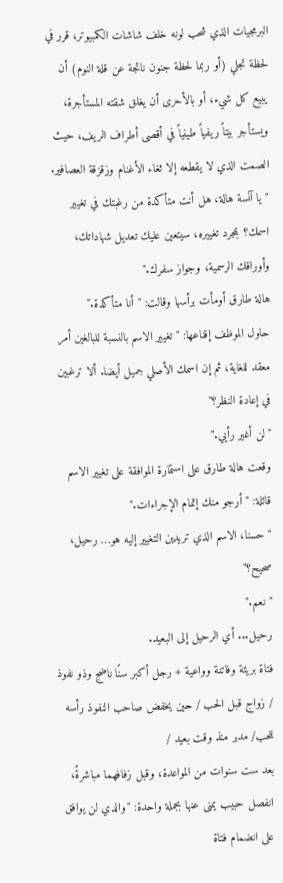البرمجيات الذي شحب لونه خلف شاشات الكمبيوتر، قرر في لحظة تجلي (أو ربما لحظة جنون ناتجة عن قلة النوم) أن يبيع كل شيء، أو بالأحرى أن يغلق شقته المستأجرة، ويستأجر بيتاً ريفياً طينياً في أقصى أطراف الريف، حيث الصمت الذي لا يقطعه إلا ثغاء الأغنام وزقزقة العصافير.
"يا آنسة هالة، هل أنت متأكدة من رغبتك في تغيير اسمك؟ بمجرد تغييره، سيتعين عليك تعديل شهاداتك، وأوراقك الرسمية، وجواز سفرك."
هالة طارق أومأت برأسها وقالت: "أنا متأكدة."
حاول الموظف إقناعها: "تغيير الاسم بالنسبة للبالغين أمر معقد للغاية، ثم إن اسمك الأصلي جميل أيضا. ألا ترغبين في إعادة النظر؟"
"لن أغير رأيي."
وقعت هالة طارق على استمارة الموافقة على تغيير الاسم قائلة: "أرجو منك إتمام الإجراءات."
"حسنا، الاسم الذي تريدين التغيير إليه هو… رحيل، صحيح؟"
"نعم."
رحيل... أي الرحيل إلى البعيد.
فتاة بريئة وفاتنة وواعية + رجل أكبر سنًا ناضج وذو نفوذ
/ زواج قبل الحب / حين يخفض صاحب النفوذ رأسه للحب/ مدبر منذ وقت بعيد /
بعد ست سنوات من المواعدة، وقبل زفافهما مباشرةً، انفصل حبيب يمنى عنها بجملة واحدة: "والدي لن يوافق على انضمام فتاة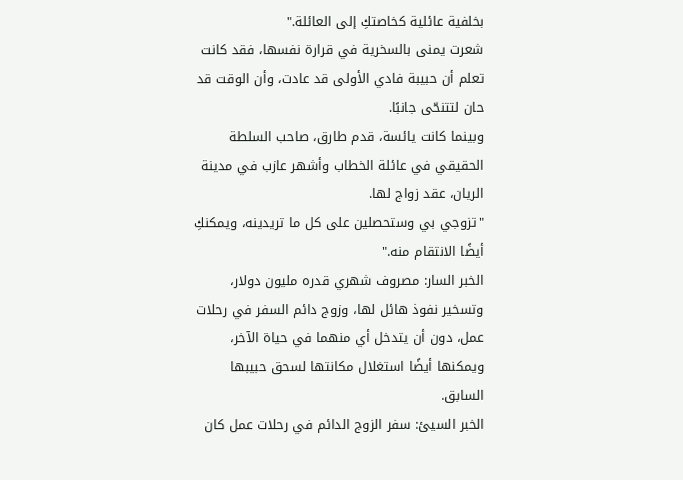بخلفية عائلية كخاصتكِ إلى العائلة."
شعرت يمنى بالسخرية في قرارة نفسها، فقد كانت تعلم أن حبيبة فادي الأولى قد عادت، وأن الوقت قد حان لتتنحّى جانبًا.
وبينما كانت يائسة، قدم طارق، صاحب السلطة الحقيقي في عائلة الخطاب وأشهر عازب في مدينة الريان، عقد زواج لها.
"تزوجي بي وستحصلين على كل ما تريدينه، ويمكنكِ أيضًا الانتقام منه."
الخبر السار: مصروف شهري قدره مليون دولار، وتسخير نفوذ هائل لها، وزوج دائم السفر في رحلات عمل، دون أن يتدخل أي منهما في حياة الآخر، ويمكنها أيضًا استغلال مكانتها لسحق حبيبها السابق.
الخبر السيئ: سفر الزوج الدائم في رحلات عمل كان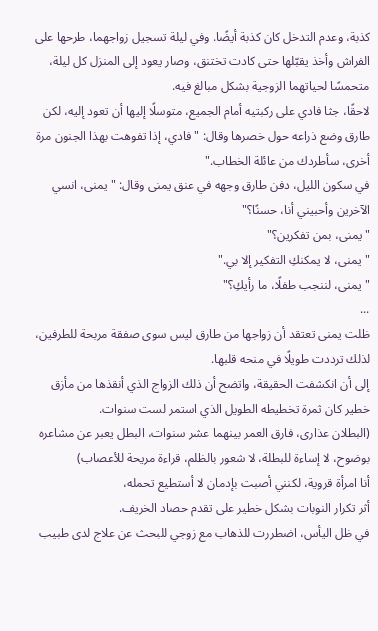كذبة، وعدم التدخل كان كذبة أيضًا. وفي ليلة تسجيل زواجهما، طرحها على الفراش وأخذ يقبّلها حتى كادت تختنق، وصار يعود إلى المنزل كل ليلة، متحمسًا لحياتهما الزوجية بشكل مبالغ فيه.
لاحقًا، جثا فادي على ركبتيه أمام الجميع، متوسلًا إليها أن تعود إليه، لكن طارق وضع ذراعه حول خصرها وقال: "فادي، إذا تفوهت بهذا الجنون مرة أخرى، سأطردك من عائلة الخطاب."
في سكون الليل، دفن طارق وجهه في عنق يمنى وقال: "يمنى، انسي الآخرين وأحبيني أنا، حسنًا؟"
"يمنى، بمن تفكرين؟"
"يمنى، لا يمكنكِ التفكير إلا بي."
"يمنى، لننجب طفلًا، ما رأيكِ؟"
...
ظلت يمنى تعتقد أن زواجها من طارق ليس سوى صفقة مربحة للطرفين، لذلك ترددت طويلًا في منحه قلبها.
إلى أن انكشفت الحقيقة، واتضح أن ذلك الزواج الذي أنقذها من مأزق خطير كان ثمرة تخطيطه الطويل الذي استمر لست سنوات.
(البطلان عذارى، فارق العمر بينهما عشر سنوات، البطل يعبر عن مشاعره بوضوح، لا إساءة للبطلة، لا شعور بالظلم، قراءة مريحة للأعصاب)
أنا امرأة قروية، لكنني أصبت بإدمان لا أستطيع تحمله،
أثر تكرار النوبات بشكل خطير على تقدم حصاد الخريف.
في ظل اليأس، اضطررت للذهاب مع زوجي للبحث عن علاج لدى طبيب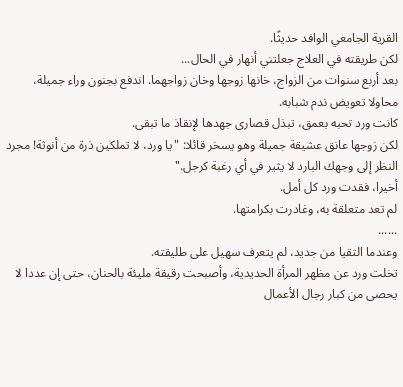القرية الجامعي الوافد حديثًا.
لكن طريقته في العلاج جعلتني أنهار في الحال...
بعد أربع سنوات من الزواج، خانها زوجها وخان زواجهما. اندفع بجنون وراء جميلة، محاولا تعويض ندم شبابه.
كانت ورد تحبه بعمق، تبذل قصارى جهدها لإنقاذ ما تبقى.
لكن زوجها عانق عشيقة جميلة وهو يسخر قائلا: "يا ورد، لا تملكين ذرة من أنوثة! مجرد النظر إلى وجهك البارد لا يثير في أي رغبة كرجل."
أخيرا، فقدت ورد كل أمل.
لم تعد متعلقة به، وغادرت بكرامتها.
......
وعندما التقيا من جديد، لم يتعرف سهيل على طليقته.
تخلت ورد عن مظهر المرأة الحديدية، وأصبحت رقيقة مليئة بالحنان، حتى إن عددا لا يحصى من كبار رجال الأعمال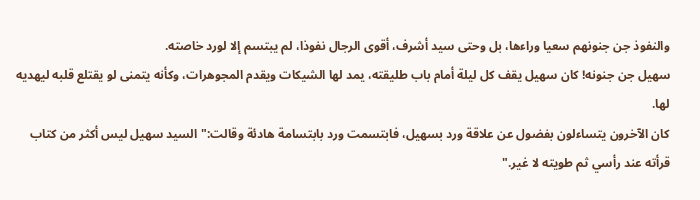والنفوذ جن جنونهم سعيا وراءها، بل وحتى سيد أشرف، أقوى الرجال نفوذا، لم يبتسم إلا لورد خاصته.
سهيل جن جنونه! كان سهيل يقف كل ليلة أمام باب طليقته، يمد لها الشيكات ويقدم المجوهرات، وكأنه يتمنى لو يقتلع قلبه ليهديه لها.
كان الآخرون يتساءلون بفضول عن علاقة ورد بسهيل، فابتسمت ورد بابتسامة هادئة وقالت:"السيد سهيل ليس أكثر من كتاب قرأته عند رأسي ثم طويته لا غير."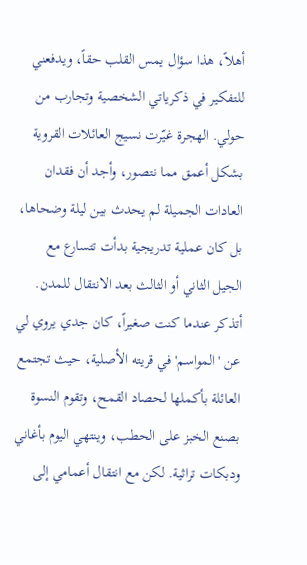أهلاً، هذا سؤال يمس القلب حقاً، ويدفعني للتفكير في ذكرياتي الشخصية وتجارب من حولي. الهجرة غيّرت نسيج العائلات القروية بشكل أعمق مما نتصور، وأجد أن فقدان العادات الجميلة لم يحدث بين ليلة وضحاها، بل كان عملية تدريجية بدأت تتسارع مع الجيل الثاني أو الثالث بعد الانتقال للمدن.
أتذكر عندما كنت صغيراً، كان جدي يروي لي عن 'المواسم' في قريته الأصلية، حيث تجتمع العائلة بأكملها لحصاد القمح، وتقوم النسوة بصنع الخبز على الحطب، وينتهي اليوم بأغاني ودبكات تراثية. لكن مع انتقال أعمامي إلى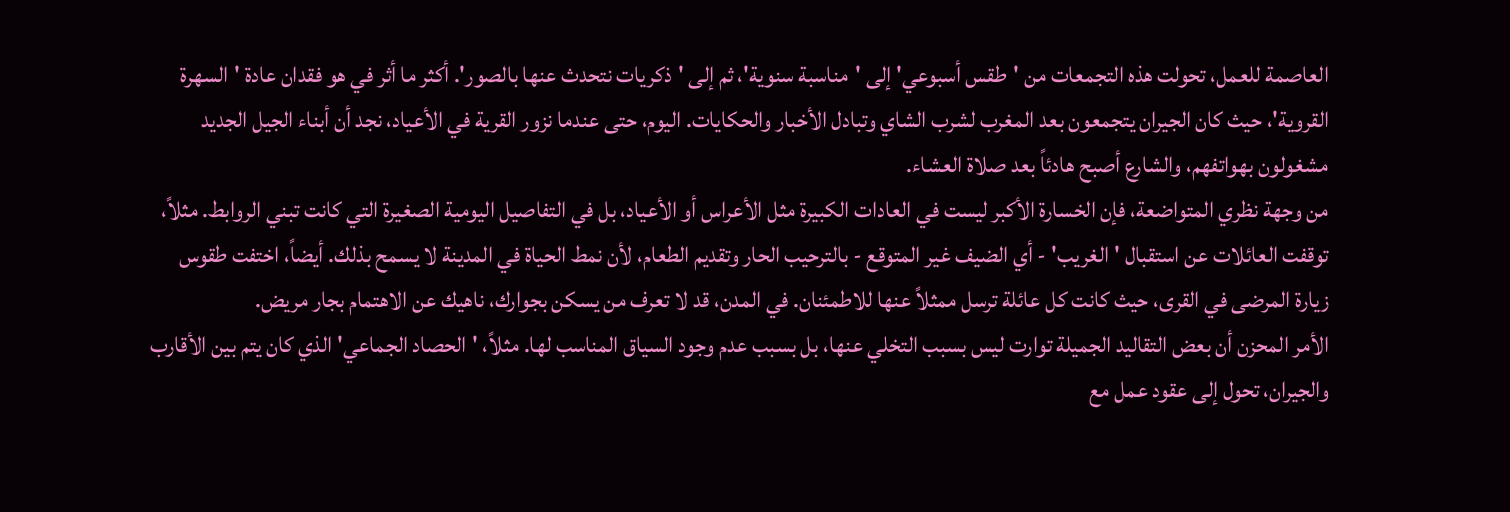العاصمة للعمل، تحولت هذه التجمعات من 'طقس أسبوعي' إلى 'مناسبة سنوية'، ثم إلى 'ذكريات نتحدث عنها بالصور'. أكثر ما أثر في هو فقدان عادة 'السهرة القروية'، حيث كان الجيران يتجمعون بعد المغرب لشرب الشاي وتبادل الأخبار والحكايات. اليوم، حتى عندما نزور القرية في الأعياد، نجد أن أبناء الجيل الجديد مشغولون بهواتفهم، والشارع أصبح هادئاً بعد صلاة العشاء.
من وجهة نظري المتواضعة، فإن الخسارة الأكبر ليست في العادات الكبيرة مثل الأعراس أو الأعياد، بل في التفاصيل اليومية الصغيرة التي كانت تبني الروابط. مثلاً، توقفت العائلات عن استقبال 'الغريب' - أي الضيف غير المتوقع - بالترحيب الحار وتقديم الطعام، لأن نمط الحياة في المدينة لا يسمح بذلك. أيضاً، اختفت طقوس زيارة المرضى في القرى، حيث كانت كل عائلة ترسل ممثلاً عنها للاطمئنان. في المدن، قد لا تعرف من يسكن بجوارك، ناهيك عن الاهتمام بجار مريض.
الأمر المحزن أن بعض التقاليد الجميلة توارت ليس بسبب التخلي عنها، بل بسبب عدم وجود السياق المناسب لها. مثلاً، 'الحصاد الجماعي' الذي كان يتم بين الأقارب والجيران، تحول إلى عقود عمل مع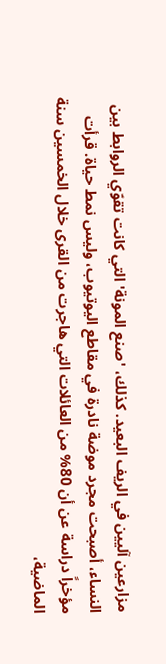مزارعين آليين في الريف البعيد. كذلك، 'صنع المونة' التي كانت تقوّي الروابط بين النساء، أصبحت مجرد موضة نادرة في مقاطع اليوتيوب، وليس نمط حياة. قرأت مؤخراً دراسة عن أن 80% من العائلات التي هاجرت من القرى خلال الخمسين سنة الماضية،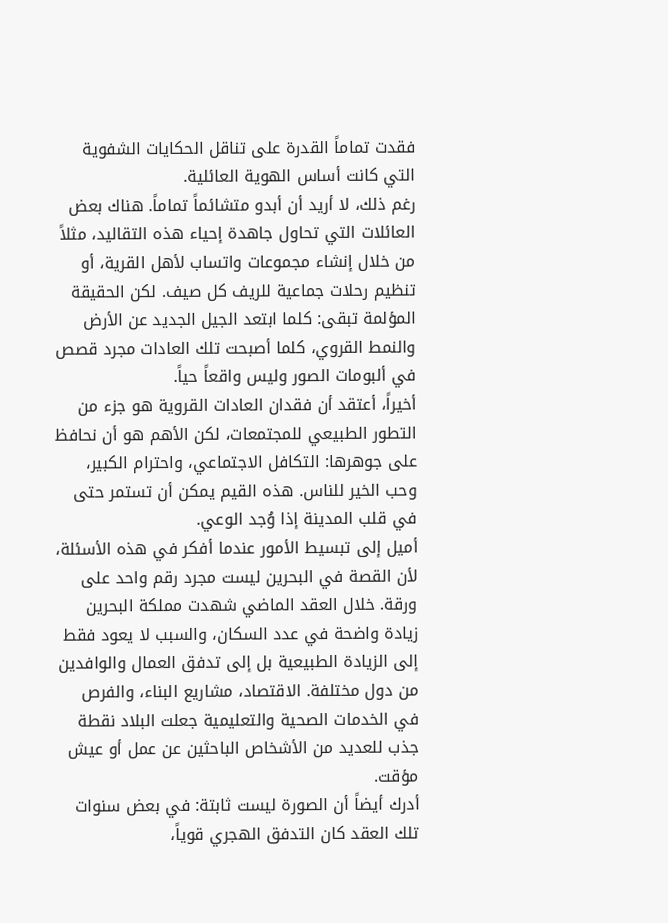فقدت تماماً القدرة على تناقل الحكايات الشفوية التي كانت أساس الهوية العائلية.
رغم ذلك، لا أريد أن أبدو متشائماً تماماً. هناك بعض العائلات التي تحاول جاهدة إحياء هذه التقاليد، مثلاً من خلال إنشاء مجموعات واتساب لأهل القرية، أو تنظيم رحلات جماعية للريف كل صيف. لكن الحقيقة المؤلمة تبقى: كلما ابتعد الجيل الجديد عن الأرض والنمط القروي، كلما أصبحت تلك العادات مجرد قصص في ألبومات الصور وليس واقعاً حياً.
أخيراً، أعتقد أن فقدان العادات القروية هو جزء من التطور الطبيعي للمجتمعات، لكن الأهم هو أن نحافظ على جوهرها: التكافل الاجتماعي، واحترام الكبير، وحب الخير للناس. هذه القيم يمكن أن تستمر حتى في قلب المدينة إذا وُجد الوعي.
أميل إلى تبسيط الأمور عندما أفكر في هذه الأسئلة، لأن القصة في البحرين ليست مجرد رقم واحد على ورقة. خلال العقد الماضي شهدت مملكة البحرين زيادة واضحة في عدد السكان، والسبب لا يعود فقط إلى الزيادة الطبيعية بل إلى تدفق العمال والوافدين من دول مختلفة. الاقتصاد، مشاريع البناء، والفرص في الخدمات الصحية والتعليمية جعلت البلاد نقطة جذب للعديد من الأشخاص الباحثين عن عمل أو عيش مؤقت.
أدرك أيضاً أن الصورة ليست ثابتة: في بعض سنوات تلك العقد كان التدفق الهجري قوياً،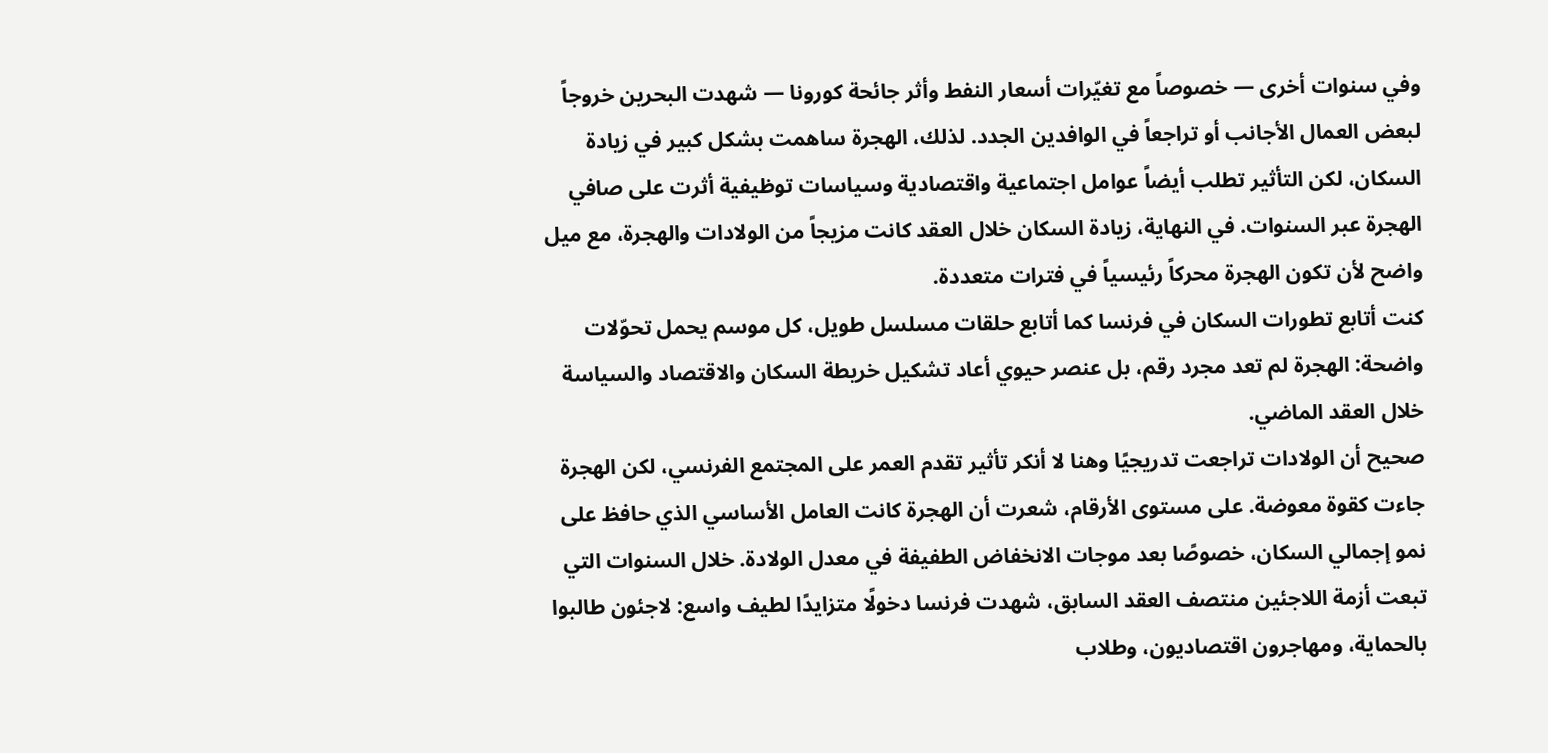وفي سنوات أخرى — خصوصاً مع تغيّرات أسعار النفط وأثر جائحة كورونا — شهدت البحرين خروجاً لبعض العمال الأجانب أو تراجعاً في الوافدين الجدد. لذلك، الهجرة ساهمت بشكل كبير في زيادة السكان، لكن التأثير تطلب أيضاً عوامل اجتماعية واقتصادية وسياسات توظيفية أثرت على صافي الهجرة عبر السنوات. في النهاية، زيادة السكان خلال العقد كانت مزيجاً من الولادات والهجرة، مع ميل واضح لأن تكون الهجرة محركاً رئيسياً في فترات متعددة.
كنت أتابع تطورات السكان في فرنسا كما أتابع حلقات مسلسل طويل، كل موسم يحمل تحوّلات واضحة: الهجرة لم تعد مجرد رقم، بل عنصر حيوي أعاد تشكيل خريطة السكان والاقتصاد والسياسة خلال العقد الماضي.
صحيح أن الولادات تراجعت تدريجيًا وهنا لا أنكر تأثير تقدم العمر على المجتمع الفرنسي، لكن الهجرة جاءت كقوة معوضة. على مستوى الأرقام، شعرت أن الهجرة كانت العامل الأساسي الذي حافظ على نمو إجمالي السكان، خصوصًا بعد موجات الانخفاض الطفيفة في معدل الولادة. خلال السنوات التي تبعت أزمة اللاجئين منتصف العقد السابق، شهدت فرنسا دخولًا متزايدًا لطيف واسع: لاجئون طالبوا بالحماية، ومهاجرون اقتصاديون، وطلاب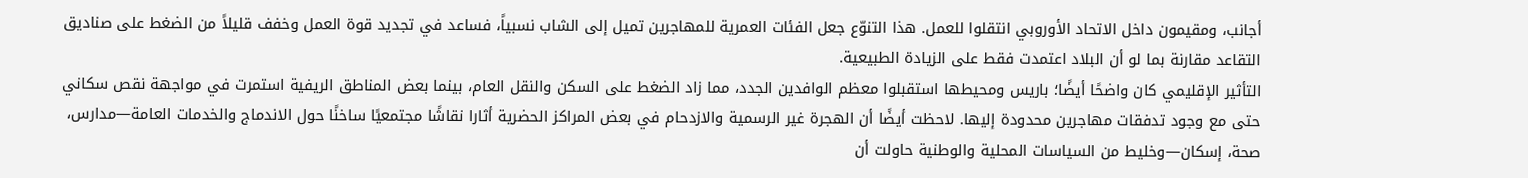أجانب، ومقيمون داخل الاتحاد الأوروبي انتقلوا للعمل. هذا التنوّع جعل الفئات العمرية للمهاجرين تميل إلى الشاب نسبياً، فساعد في تجديد قوة العمل وخفف قليلاً من الضغط على صناديق التقاعد مقارنة بما لو أن البلاد اعتمدت فقط على الزيادة الطبيعية.
التأثير الإقليمي كان واضحًا أيضًا؛ باريس ومحيطها استقبلوا معظم الوافدين الجدد، مما زاد الضغط على السكن والنقل العام، بينما بعض المناطق الريفية استمرت في مواجهة نقص سكاني حتى مع وجود تدفقات مهاجرين محدودة إليها. لاحظت أيضًا أن الهجرة غير الرسمية والازدحام في بعض المراكز الحضرية أثارا نقاشًا مجتمعيًا ساخنًا حول الاندماج والخدمات العامة—مدارس، صحة، إسكان—وخليط من السياسات المحلية والوطنية حاولت أن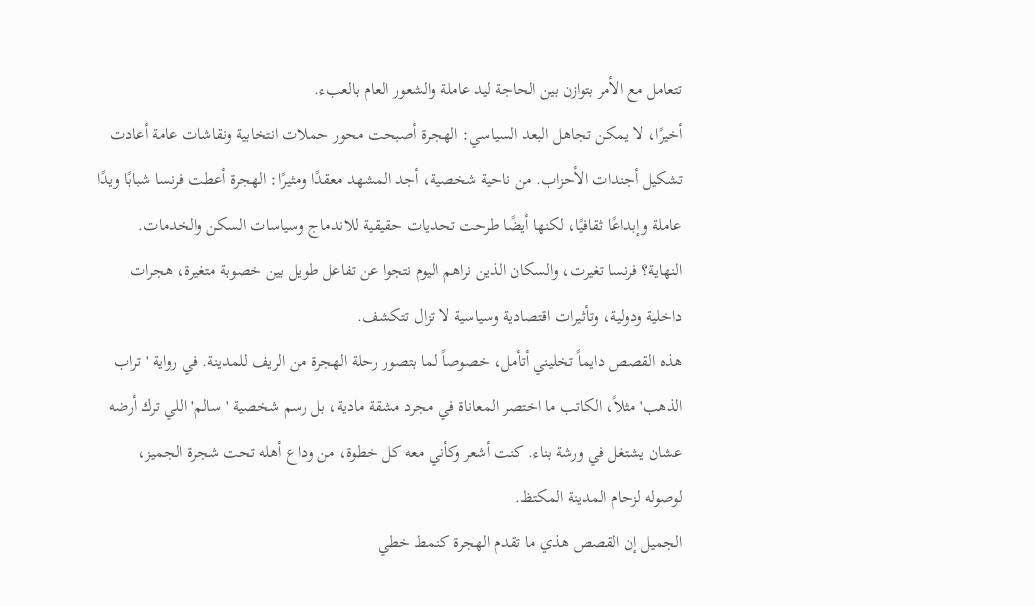تتعامل مع الأمر بتوازن بين الحاجة ليد عاملة والشعور العام بالعبء.
أخيرًا، لا يمكن تجاهل البعد السياسي: الهجرة أصبحت محور حملات انتخابية ونقاشات عامة أعادت تشكيل أجندات الأحزاب. من ناحية شخصية، أجد المشهد معقدًا ومثيرًا: الهجرة أعطت فرنسا شبابًا ويدًا عاملة وإبداعًا ثقافيًا، لكنها أيضًا طرحت تحديات حقيقية للاندماج وسياسات السكن والخدمات. النهاية؟ فرنسا تغيرت، والسكان الذين نراهم اليوم نتجوا عن تفاعل طويل بين خصوبة متغيرة، هجرات داخلية ودولية، وتأثيرات اقتصادية وسياسية لا تزال تتكشف.
هذه القصص دايماً تخليني أتأمل، خصوصاً لما بتصور رحلة الهجرة من الريف للمدينة. في رواية 'تراب الذهب' مثلاً، الكاتب ما اختصر المعاناة في مجرد مشقة مادية، بل رسم شخصية 'سالم' اللي ترك أرضه عشان يشتغل في ورشة بناء. كنت أشعر وكأني معه كل خطوة، من وداع أهله تحت شجرة الجميز، لوصوله لزحام المدينة المكتظ.
الجميل إن القصص هذي ما تقدم الهجرة كنمط خطي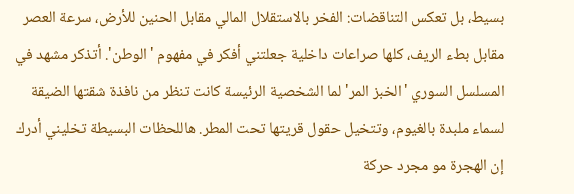بسيط، بل تعكس التناقضات: الفخر بالاستقلال المالي مقابل الحنين للأرض، سرعة العصر مقابل بطء الريف، كلها صراعات داخلية جعلتني أفكر في مفهوم 'الوطن'. أتذكر مشهد في المسلسل السوري 'الخبز المر' لما الشخصية الرئيسة كانت تنظر من نافذة شقتها الضيقة لسماء ملبدة بالغيوم، وتتخيل حقول قريتها تحت المطر. هاللحظات البسيطة تخليني أدرك إن الهجرة مو مجرد حركة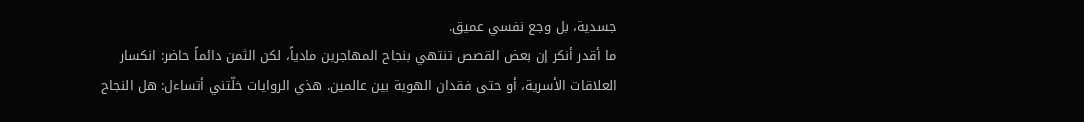جسدية، بل وجع نفسي عميق.
ما أقدر أنكر إن بعض القصص تنتهي بنجاح المهاجرين مادياً، لكن الثمن دائماً حاضر: انكسار العلاقات الأسرية، أو حتى فقدان الهوية بين عالمين. هذي الروايات خلّتني أتساءل: هل النجاح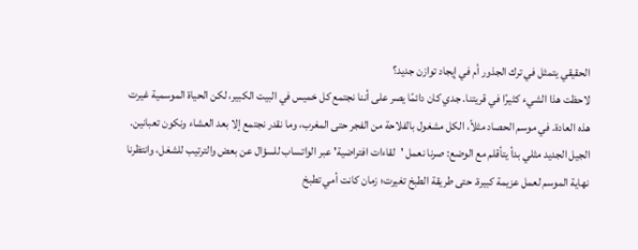الحقيقي يتمثل في ترك الجذور أم في إيجاد توازن جديد؟
لاحظت هذا الشيء كثيرًا في قريتنا. جدي كان دائمًا يصر على أننا نجتمع كل خميس في البيت الكبير، لكن الحياة الموسمية غيرت هذه العادة. في موسم الحصاد مثلاً، الكل مشغول بالفلاحة من الفجر حتى المغرب، وما نقدر نجتمع إلا بعد العشاء ونكون تعبانين.
الجيل الجديد مثلي بدأ يتأقلم مع الوضع: صرنا نعمل 'لقاءات افتراضية' عبر الواتساب للسؤال عن بعض والترتيب للشغل، وانتظرنا نهاية الموسم لعمل عزيمة كبيرة. حتى طريقة الطبخ تغيرت؛ زمان كانت أمي تطبخ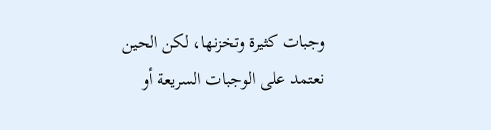وجبات كثيرة وتخزنها، لكن الحين نعتمد على الوجبات السريعة أو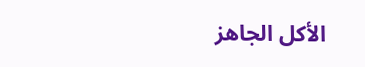الأكل الجاهز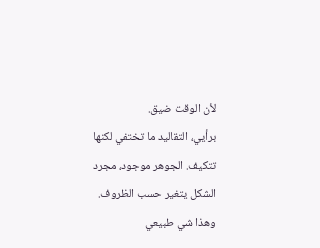لأن الوقت ضيق.
برأيي، التقاليد ما تختفي لكنها تتكيف. الجوهر موجود، مجرد الشكل يتغير حسب الظروف. وهذا شي طبيعي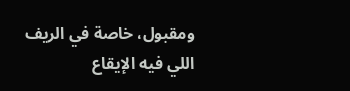ومقبول، خاصة في الريف اللي فيه الإيقاع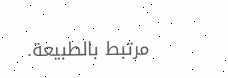مرتبط بالطبيعة.